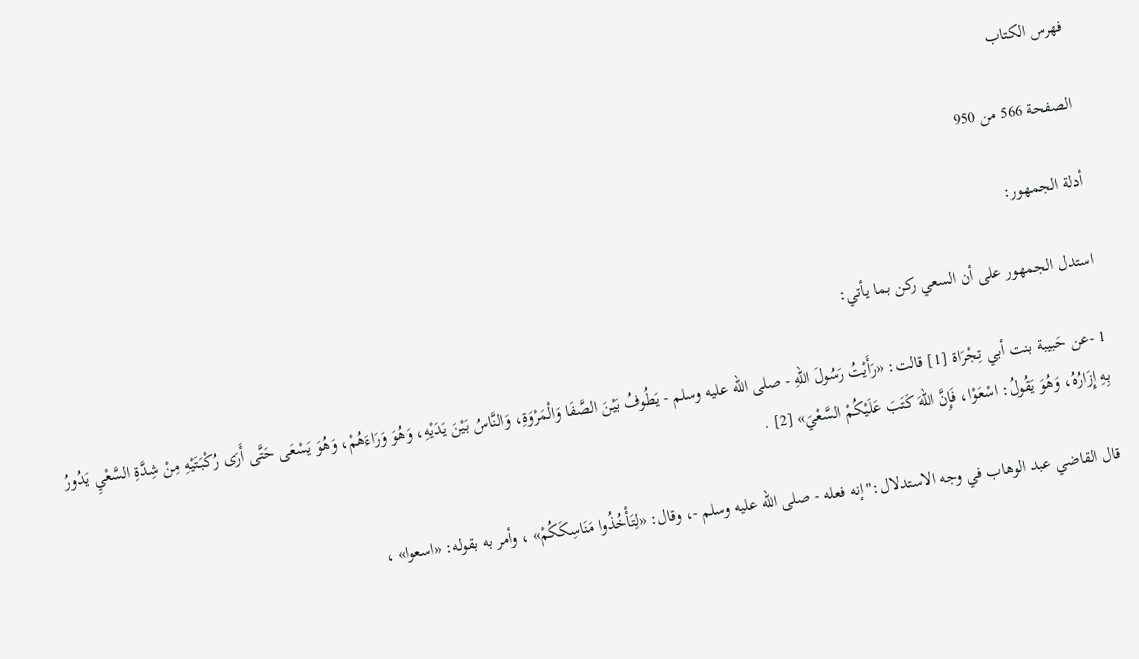فهرس الكتاب

الصفحة 566 من 950

أدلة الجمهور:

استدل الجمهور على أن السعي ركن بما يأتي:

1 -عن حَبيبة بنت أبي تِجْرَاة [1] قالت: «رَأَيْتُ رَسُولَ اللهِ - صلى الله عليه وسلم - يَطُوفُ بَيْنَ الصَّفَا وَالْمَرْوَةِ، وَالنَّاسُ بَيْنَ يَدَيْهِ، وَهُوَ وَرَاءَهُمْ، وَهُوَ يَسْعَى حَتَّى أَرَى رُكْبَتَيْهِ مِنْ شِدَّةِ السَّعْيِ يَدُورُ بِهِ إِزَارُهُ، وَهُوَ يَقُولُ: اسْعَوْا، فَإِنَّ اللهَ كَتَبَ عَلَيْكُمْ السَّعْيَ» [2] .

قال القاضي عبد الوهاب في وجه الاستدلال:"إنه فعله - صلى الله عليه وسلم -، وقال: «لِتَأْخُذُوا مَنَاسِكَكُمْ» ، وأمر به بقوله: «اسعوا» ،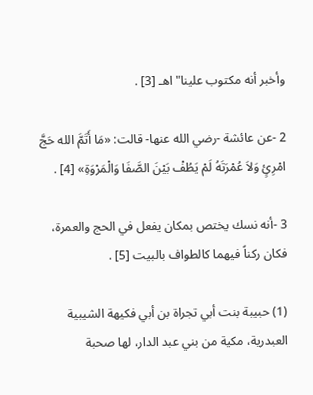وأخبر أنه مكتوب علينا"اهـ [3] .

2 -عن عائشة -رضي الله عنها- قالت: «مَا أَتَمَّ الله حَجَّ امْرِئٍ وَلاَ عُمْرَتَهُ لَمْ يَطُفْ بَيْنَ الصَّفَا وَالْمَرْوَةِ» [4] .

3 -أنه نسك يختص بمكان يفعل في الحج والعمرة، فكان ركناً فيهما كالطواف بالبيت [5] .

(1) حبيبة بنت أبي تجراة بن أبي فكيهة الشيبية العبدرية، مكية من بني عبد الدار، لها صحبة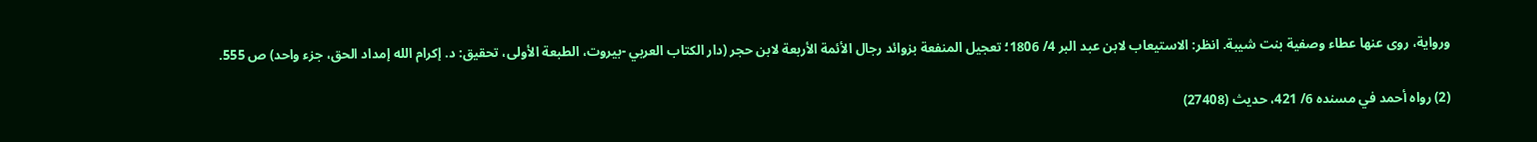ورواية، روى عنها عطاء وصفية بنت شيبة. انظر: الاستيعاب لابن عبد البر 4/ 1806؛ تعجيل المنفعة بزوائد رجال الأئمة الأربعة لابن حجر (دار الكتاب العربي -بيروت، الطبعة الأولى، تحقيق: د. إكرام الله إمداد الحق، جزء واحد) ص 555.

(2) رواه أحمد في مسنده 6/ 421، حديث (27408)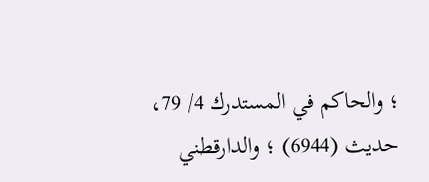؛ والحاكم في المستدرك 4/ 79، حديث (6944) ؛ والدارقطني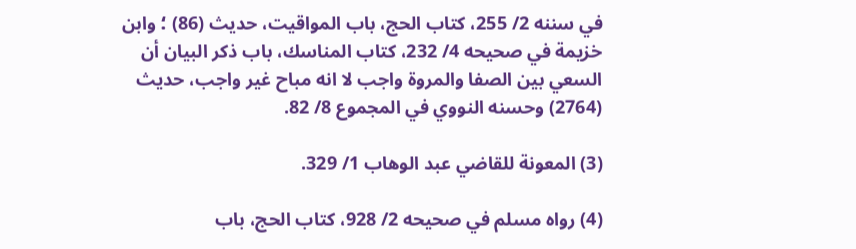في سننه 2/ 255، كتاب الحج، باب المواقيت، حديث (86) ؛ وابن خزيمة في صحيحه 4/ 232، كتاب المناسك، باب ذكر البيان أن السعي بين الصفا والمروة واجب لا انه مباح غير واجب، حديث (2764) وحسنه النووي في المجموع 8/ 82.

(3) المعونة للقاضي عبد الوهاب 1/ 329.

(4) رواه مسلم في صحيحه 2/ 928، كتاب الحج، باب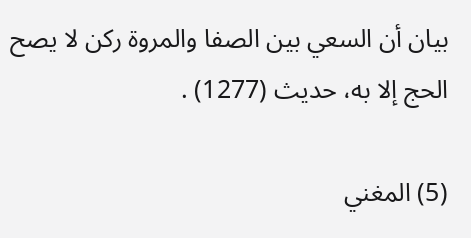بيان أن السعي بين الصفا والمروة ركن لا يصح الحج إلا به، حديث (1277) .

(5) المغني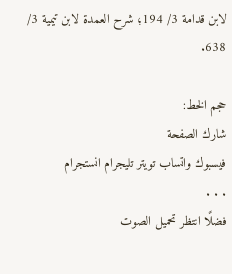لابن قدامة 3/ 194؛ شرح العمدة لابن تيمية 3/ 638.

حجم الخط:
شارك الصفحة
فيسبوك واتساب تويتر تليجرام انستجرام
. . .
فضلًا انتظر تحميل الصوت